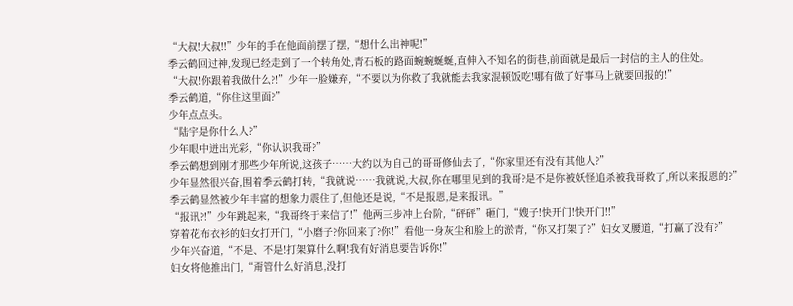“大叔!大叔!!”少年的手在他面前摆了摆,“想什么出神呢!”
季云鹤回过神,发现已经走到了一个转角处,青石板的路面蜿蜿蜒蜒,直伸入不知名的街巷,前面就是最后一封信的主人的住处。
“大叔!你跟着我做什么?!”少年一脸嫌弃,“不要以为你救了我就能去我家混顿饭吃!哪有做了好事马上就要回报的!”
季云鹤道,“你住这里面?”
少年点点头。
“陆宇是你什么人?”
少年眼中迸出光彩,“你认识我哥?”
季云鹤想到刚才那些少年所说,这孩子……大约以为自己的哥哥修仙去了,“你家里还有没有其他人?”
少年显然很兴奋,围着季云鹤打转,“我就说……我就说,大叔,你在哪里见到的我哥?是不是你被妖怪追杀被我哥救了,所以来报恩的?”
季云鹤显然被少年丰富的想象力震住了,但他还是说,“不是报恩,是来报讯。”
“报讯?!”少年跳起来,“我哥终于来信了!”他两三步冲上台阶,“砰砰”砸门,“嫂子!快开门!快开门!!”
穿着花布衣衫的妇女打开门,“小磨子?你回来了?你!”看他一身灰尘和脸上的淤青,“你又打架了?”妇女叉腰道,“打赢了没有?”
少年兴奋道,“不是、不是!打架算什么啊!我有好消息要告诉你!”
妇女将他推出门,“甭管什么好消息,没打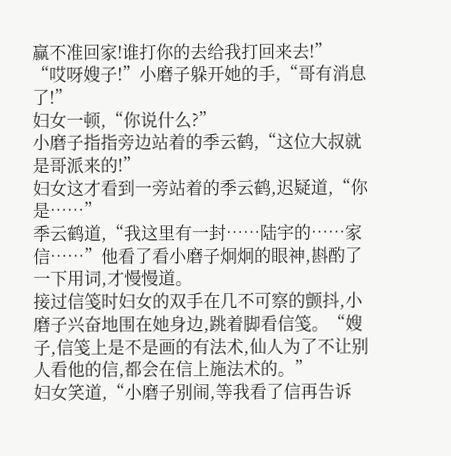赢不准回家!谁打你的去给我打回来去!”
“哎呀嫂子!”小磨子躲开她的手,“哥有消息了!”
妇女一顿,“你说什么?”
小磨子指指旁边站着的季云鹤,“这位大叔就是哥派来的!”
妇女这才看到一旁站着的季云鹤,迟疑道,“你是……”
季云鹤道,“我这里有一封……陆宇的……家信……”他看了看小磨子炯炯的眼神,斟酌了一下用词,才慢慢道。
接过信笺时妇女的双手在几不可察的颤抖,小磨子兴奋地围在她身边,跳着脚看信笺。“嫂子,信笺上是不是画的有法术,仙人为了不让别人看他的信,都会在信上施法术的。”
妇女笑道,“小磨子别闹,等我看了信再告诉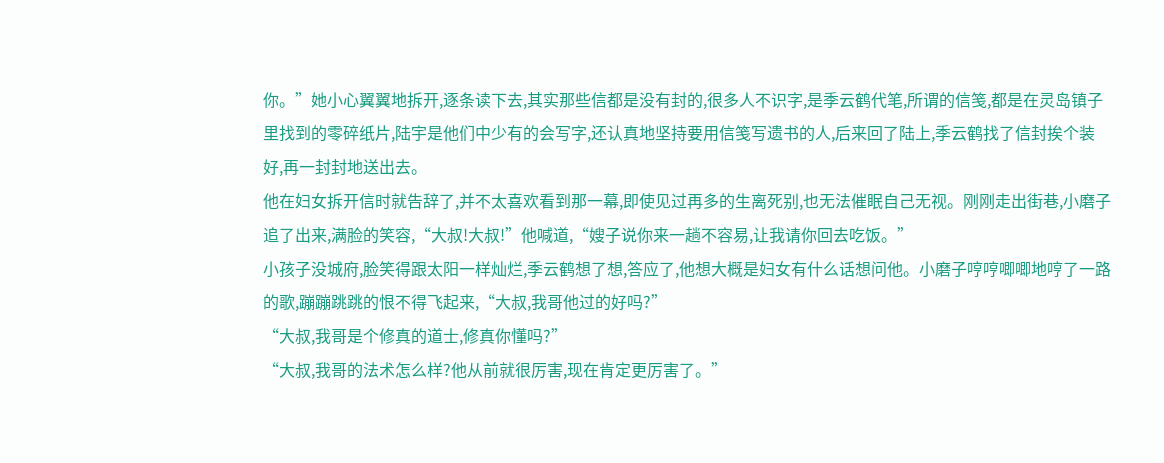你。”她小心翼翼地拆开,逐条读下去,其实那些信都是没有封的,很多人不识字,是季云鹤代笔,所谓的信笺,都是在灵岛镇子里找到的零碎纸片,陆宇是他们中少有的会写字,还认真地坚持要用信笺写遗书的人,后来回了陆上,季云鹤找了信封挨个装好,再一封封地送出去。
他在妇女拆开信时就告辞了,并不太喜欢看到那一幕,即使见过再多的生离死别,也无法催眠自己无视。刚刚走出街巷,小磨子追了出来,满脸的笑容,“大叔!大叔!”他喊道,“嫂子说你来一趟不容易,让我请你回去吃饭。”
小孩子没城府,脸笑得跟太阳一样灿烂,季云鹤想了想,答应了,他想大概是妇女有什么话想问他。小磨子哼哼唧唧地哼了一路的歌,蹦蹦跳跳的恨不得飞起来,“大叔,我哥他过的好吗?”
“大叔,我哥是个修真的道士,修真你懂吗?”
“大叔,我哥的法术怎么样?他从前就很厉害,现在肯定更厉害了。”